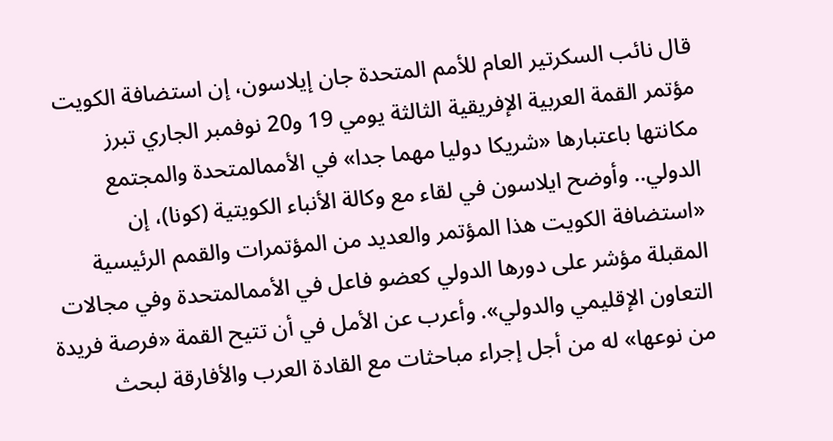قال نائب السكرتير العام للأمم المتحدة جان إيلاسون، إن استضافة الكويت مؤتمر القمة العربية الإفريقية الثالثة يومي 19 و20 نوفمبر الجاري تبرز مكانتها باعتبارها «شريكا دوليا مهما جدا» في الأممالمتحدة والمجتمع الدولي.. وأوضح ايلاسون في لقاء مع وكالة الأنباء الكويتية (كونا)، إن «استضافة الكويت هذا المؤتمر والعديد من المؤتمرات والقمم الرئيسية المقبلة مؤشر على دورها الدولي كعضو فاعل في الأممالمتحدة وفي مجالات التعاون الإقليمي والدولي». وأعرب عن الأمل في أن تتيح القمة «فرصة فريدة من نوعها» له من أجل إجراء مباحثات مع القادة العرب والأفارقة لبحث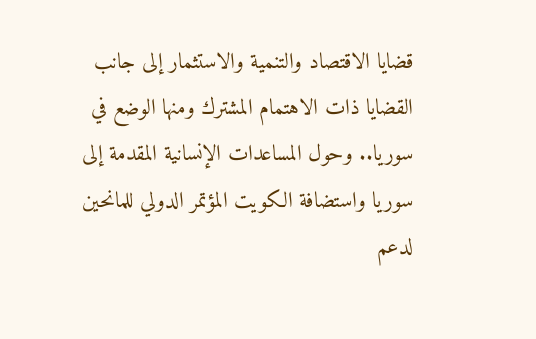قضايا الاقتصاد والتنمية والاستثمار إلى جانب القضايا ذات الاهتمام المشترك ومنها الوضع في سوريا.. وحول المساعدات الإنسانية المقدمة إلى سوريا واستضافة الكويت المؤتمر الدولي للمانحين لدعم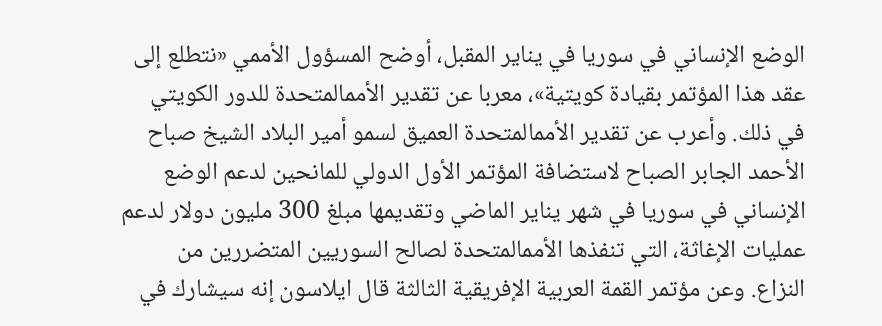الوضع الإنساني في سوريا في يناير المقبل، أوضح المسؤول الأممي «نتطلع إلى عقد هذا المؤتمر بقيادة كويتية»، معربا عن تقدير الأممالمتحدة للدور الكويتي في ذلك. وأعرب عن تقدير الأممالمتحدة العميق لسمو أمير البلاد الشيخ صباح الأحمد الجابر الصباح لاستضافة المؤتمر الأول الدولي للمانحين لدعم الوضع الإنساني في سوريا في شهر يناير الماضي وتقديمها مبلغ 300 مليون دولار لدعم عمليات الإغاثة، التي تنفذها الأممالمتحدة لصالح السوريين المتضررين من النزاع. وعن مؤتمر القمة العربية الإفريقية الثالثة قال ايلاسون إنه سيشارك في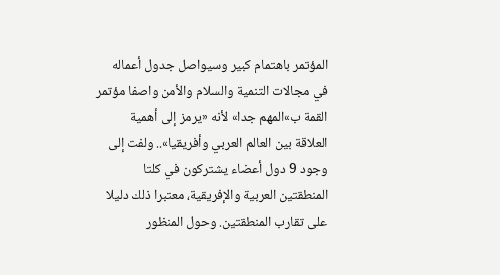المؤتمر باهتمام كبير وسيواصل جدول أعماله في مجالات التنمية والسلام والأمن واصفا مؤتمر القمة ب»المهم جدا» لأنه «يرمز إلى أهمية العلاقة بين العالم العربي وأفريقيا».. ولفت إلى وجود 9 دول أعضاء يشتركون في كلتا المنطقتين العربية والإفريقية، معتبرا ذلك دليلا على تقارب المنطقتين. وحول المنظور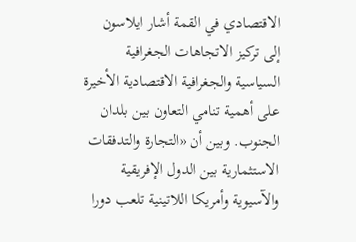الاقتصادي في القمة أشار ايلاسون إلى تركيز الاتجاهات الجغرافية السياسية والجغرافية الاقتصادية الأخيرة على أهمية تنامي التعاون بين بلدان الجنوب. وبين أن «التجارة والتدفقات الاستثمارية بين الدول الإفريقية والآسيوية وأمريكا اللاتينية تلعب دورا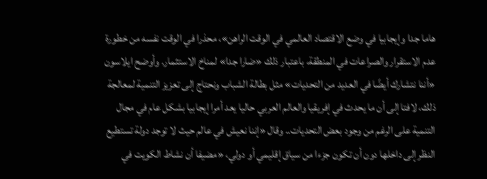هاما جدا وإيجابيا في وضع الاقتصاد العالمي في الوقت الراهن»، محذرا في الوقت نفسه من خطورة عدم الاستقرار والصراعات في المنطقة، باعتبار ذلك «ضارا جدا» لمناخ الاستثمار. وأوضح ايلاسون «أننا نتشارك أيضًا في العديد من التحديات» مثل بطالة الشباب ونحتاج إلى تعزيز التنمية لمعالجة ذلك، لافتا إلى أن ما يحدث في إفريقيا والعالم العربي حاليا يعد أمرا إيجابيا بشكل عام في مجال التنمية على الرغم من وجود بعض التحديات.. وقال «إننا نعيش في عالم حيث لا توجد دولة تستطيع النظر إلى داخلها دون أن تكون جزءا من سياق إقليمي أو دولي، «مضيفا أن نشاط الكويت في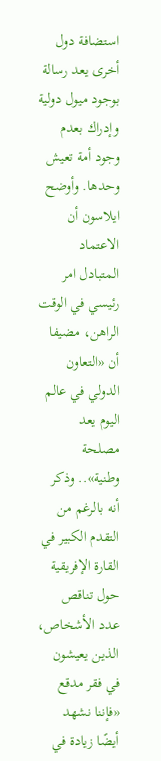استضافة دول أخرى يعد رسالة بوجود ميول دولية وإدراك بعدم وجود أمة تعيش وحدها. وأوضح ايلاسون أن الاعتماد المتبادل امر رئيسي في الوقت الراهن، مضيفا أن «التعاون الدولي في عالم اليوم يعد مصلحة وطنية».. وذكر أنه بالرغم من التقدم الكبير في القارة الإفريقية حول تناقص عدد الأشخاص، الذين يعيشون في فقر مدقع «فإننا نشهد أيضًا زيادة في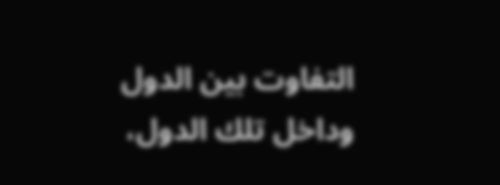التفاوت بين الدول وداخل تلك الدول،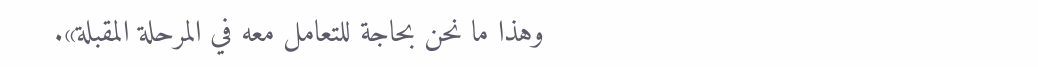وهذا ما نحن بحاجة للتعامل معه في المرحلة المقبلة».